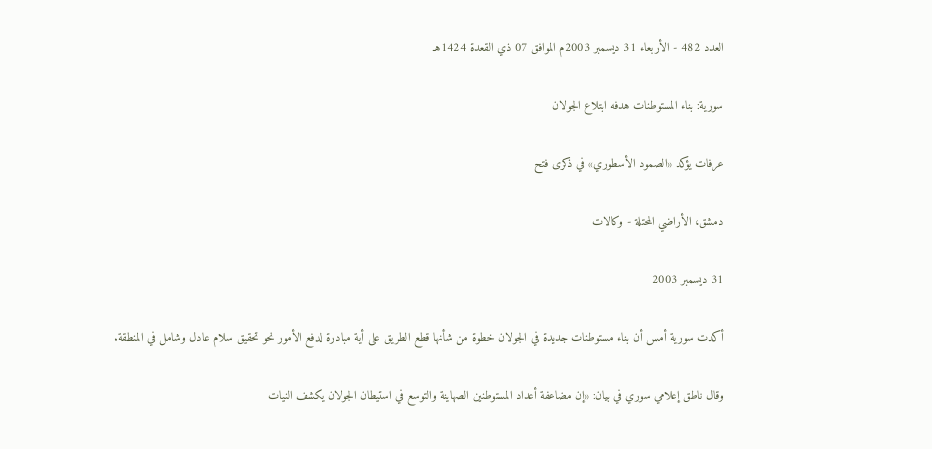العدد 482 - الأربعاء 31 ديسمبر 2003م الموافق 07 ذي القعدة 1424هـ

سورية: بناء المستوطنات هدفه ابتلاع الجولان

عرفات يؤكد «الصمود الأسطوري» في ذكرى فتح

دمشق، الأراضي المحتلة - وكالات

31 ديسمبر 2003

أكدت سورية أمس أن بناء مستوطنات جديدة في الجولان خطوة من شأنها قطع الطريق على أية مبادرة لدفع الأمور نحو تحقيق سلام عادل وشامل في المنطقة.

وقال ناطق إعلامي سوري في بيان: «إن مضاعفة أعداد المستوطنين الصهاينة والتوسع في استيطان الجولان يكشف النيات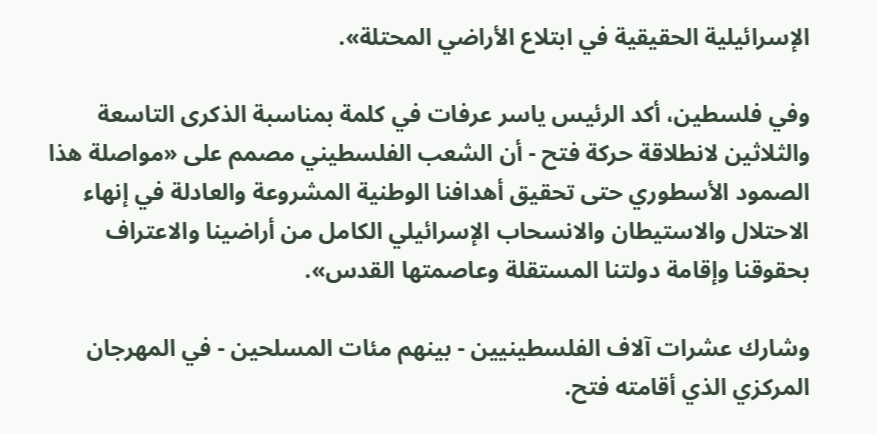الإسرائيلية الحقيقية في ابتلاع الأراضي المحتلة».

وفي فلسطين، أكد الرئيس ياسر عرفات في كلمة بمناسبة الذكرى التاسعة والثلاثين لانطلاقة حركة فتح - أن الشعب الفلسطيني مصمم على «مواصلة هذا الصمود الأسطوري حتى تحقيق أهدافنا الوطنية المشروعة والعادلة في إنهاء الاحتلال والاستيطان والانسحاب الإسرائيلي الكامل من أراضينا والاعتراف بحقوقنا وإقامة دولتنا المستقلة وعاصمتها القدس».

وشارك عشرات آلاف الفلسطينيين - بينهم مئات المسلحين - في المهرجان المركزي الذي أقامته فتح.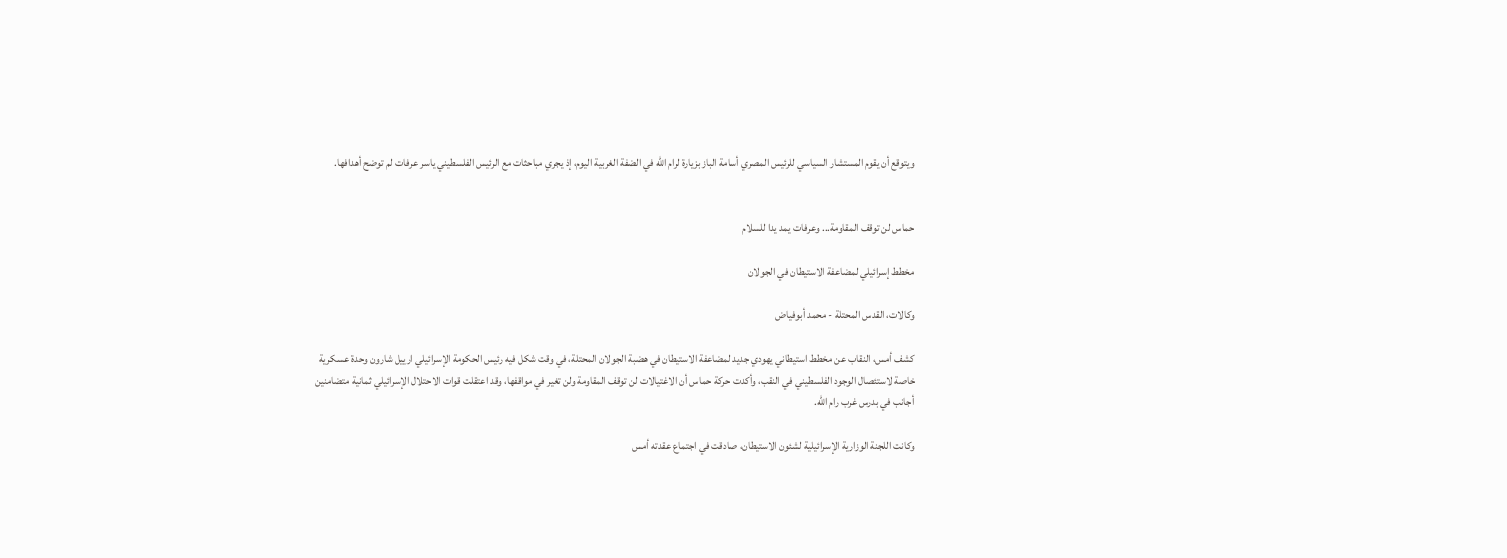ويتوقع أن يقوم المستشار السياسي للرئيس المصري أسامة الباز بزيارة لرام الله في الضفة الغربية اليوم، إذ يجري مباحثات مع الرئيس الفلسطيني ياسر عرفات لم توضح أهدافها.


حماس لن توقف المقاومة... وعرفات يمد يدا للسلام

مخطط إسرائيلي لمضاعفة الاستيطان في الجولان

وكالات، القدس المحتلة - محمد أبوفياض

كشف أمس، النقاب عن مخطط استيطاني يهودي جديد لمضاعفة الاستيطان في هضبة الجولان المحتلة، في وقت شكل فيه رئيس الحكومة الإسرائيلي ارييل شارون وحدة عسكرية خاصة لاستئصال الوجود الفلسطيني في النقب، وأكدت حركة حماس أن الاغتيالات لن توقف المقاومة ولن تغير في مواقفها، وقد اعتقلت قوات الاحتلال الإسرائيلي ثمانية متضامنين أجانب في بدرس غرب رام الله.

وكانت اللجنة الوزارية الإسرائيلية لشئون الاستيطان، صادقت في اجتماع عقدته أمس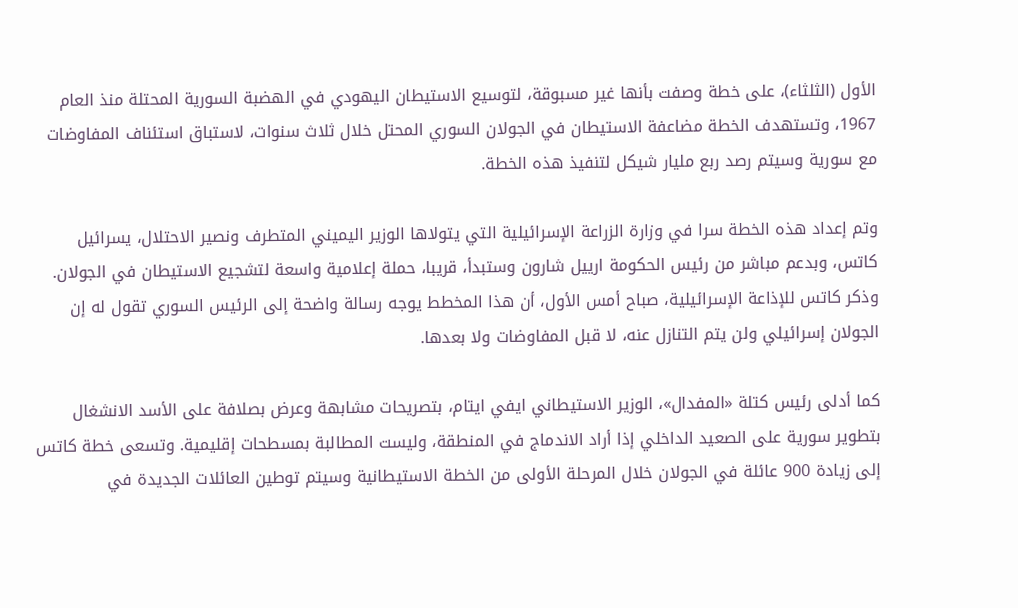الأول (الثلثاء)، على خطة وصفت بأنها غير مسبوقة، لتوسيع الاستيطان اليهودي في الهضبة السورية المحتلة منذ العام 1967، وتستهدف الخطة مضاعفة الاستيطان في الجولان السوري المحتل خلال ثلاث سنوات، لاستباق استئناف المفاوضات مع سورية وسيتم رصد ربع مليار شيكل لتنفيذ هذه الخطة.

وتم إعداد هذه الخطة سرا في وزارة الزراعة الإسرائيلية التي يتولاها الوزير اليميني المتطرف ونصير الاحتلال، يسرائيل كاتس، وبدعم مباشر من رئيس الحكومة ارييل شارون وستبدأ، قريبا، حملة إعلامية واسعة لتشجيع الاستيطان في الجولان. وذكر كاتس للإذاعة الإسرائيلية، صباح أمس الأول، أن هذا المخطط يوجه رسالة واضحة إلى الرئيس السوري تقول له إن الجولان إسرائيلي ولن يتم التنازل عنه، لا قبل المفاوضات ولا بعدها.

كما أدلى رئيس كتلة «المفدال»، الوزير الاستيطاني ايفي ايتام، بتصريحات مشابهة وعرض بصلافة على الأسد الانشغال بتطوير سورية على الصعيد الداخلي إذا أراد الاندماج في المنطقة، وليست المطالبة بمسطحات إقليمية. وتسعى خطة كاتس إلى زيادة 900 عائلة في الجولان خلال المرحلة الأولى من الخطة الاستيطانية وسيتم توطين العائلات الجديدة في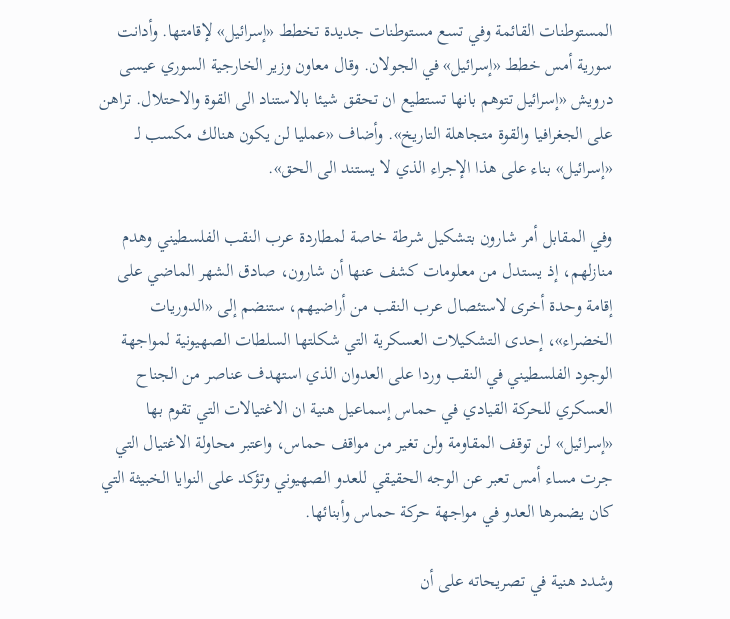المستوطنات القائمة وفي تسع مستوطنات جديدة تخطط «إسرائيل» لإقامتها. وأدانت سورية أمس خطط «إسرائيل» في الجولان. وقال معاون وزير الخارجية السوري عيسى درويش «إسرائيل تتوهم بانها تستطيع ان تحقق شيئا بالاستناد الى القوة والاحتلال. تراهن على الجغرافيا والقوة متجاهلة التاريخ». وأضاف «عمليا لن يكون هنالك مكسب لـ «إسرائيل» بناء على هذا الإجراء الذي لا يستند الى الحق».

وفي المقابل أمر شارون بتشكيل شرطة خاصة لمطاردة عرب النقب الفلسطيني وهدم منازلهم، إذ يستدل من معلومات كشف عنها أن شارون، صادق الشهر الماضي على إقامة وحدة أخرى لاستئصال عرب النقب من أراضيهم، ستنضم إلى «الدوريات الخضراء»، إحدى التشكيلات العسكرية التي شكلتها السلطات الصهيونية لمواجهة الوجود الفلسطيني في النقب وردا على العدوان الذي استهدف عناصر من الجناح العسكري للحركة القيادي في حماس إسماعيل هنية ان الاغتيالات التي تقوم بها «إسرائيل» لن توقف المقاومة ولن تغير من مواقف حماس، واعتبر محاولة الاغتيال التي جرت مساء أمس تعبر عن الوجه الحقيقي للعدو الصهيوني وتؤكد على النوايا الخبيثة التي كان يضمرها العدو في مواجهة حركة حماس وأبنائها.

وشدد هنية في تصريحاته على أن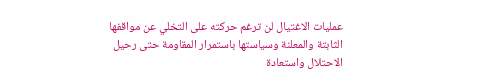عمليات الاغتيال لن ترغم حركته على التخلي عن مواقفها الثابتة والمعلنة وسياستها باستمرار المقاومة حتى رحيل الاحتلال واستعادة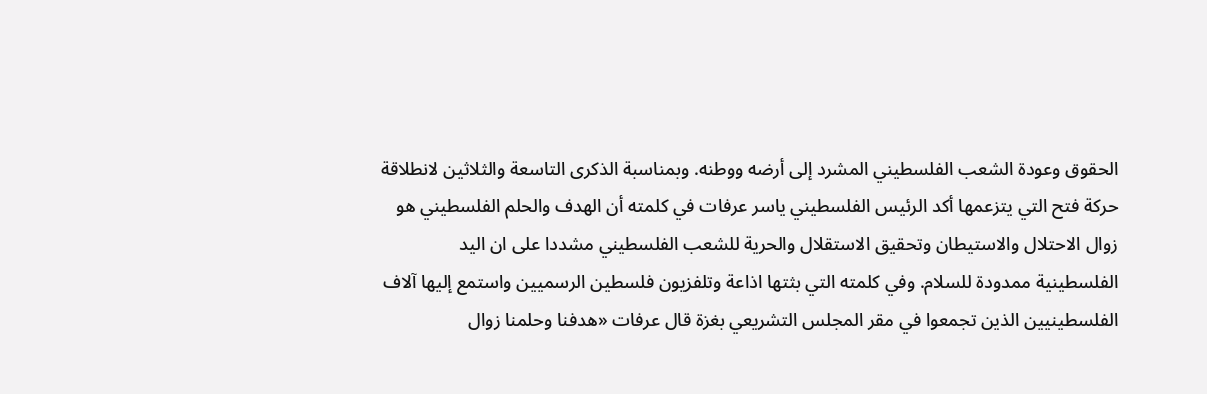الحقوق وعودة الشعب الفلسطيني المشرد إلى أرضه ووطنه. وبمناسبة الذكرى التاسعة والثلاثين لانطلاقة حركة فتح التي يتزعمها أكد الرئيس الفلسطيني ياسر عرفات في كلمته أن الهدف والحلم الفلسطيني هو زوال الاحتلال والاستيطان وتحقيق الاستقلال والحرية للشعب الفلسطيني مشددا على ان اليد الفلسطينية ممدودة للسلام. وفي كلمته التي بثتها اذاعة وتلفزيون فلسطين الرسميين واستمع إليها آلاف الفلسطينيين الذين تجمعوا في مقر المجلس التشريعي بغزة قال عرفات «هدفنا وحلمنا زوال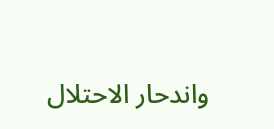واندحار الاحتلال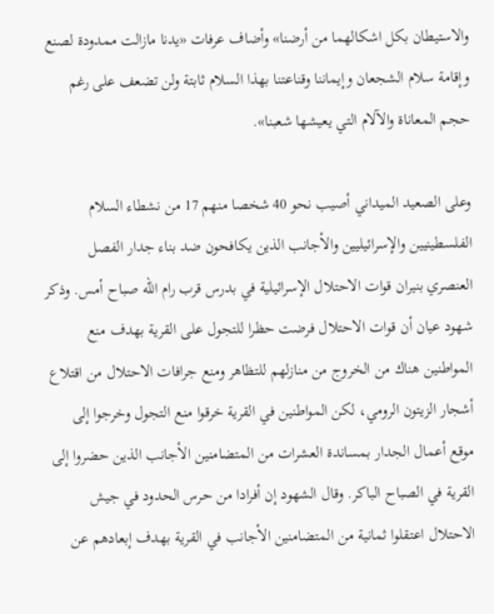والاستيطان بكل اشكالهما من أرضنا» وأضاف عرفات «يدنا مازالت ممدودة لصنع وإقامة سلام الشجعان وإيماننا وقناعتنا بهذا السلام ثابتة ولن تضعف على رغم حجم المعاناة والآلام التي يعيشها شعبنا».

وعلى الصعيد الميداني أصيب نحو 40 شخصا منهم 17 من نشطاء السلام الفلسطينيين والإسرائيليين والأجانب الذين يكافحون ضد بناء جدار الفصل العنصري بنيران قوات الاحتلال الإسرائيلية في بدرس قرب رام الله صباح أمس. وذكر شهود عيان أن قوات الاحتلال فرضت حظرا للتجول على القرية بهدف منع المواطنين هناك من الخروج من منازلهم للتظاهر ومنع جرافات الاحتلال من اقتلاع أشجار الزيتون الرومي، لكن المواطنين في القرية خرقوا منع التجول وخرجوا إلى موقع أعمال الجدار بمساندة العشرات من المتضامنين الأجانب الذين حضروا إلى القرية في الصباح الباكر. وقال الشهود إن أفرادا من حرس الحدود في جيش الاحتلال اعتقلوا ثمانية من المتضامنين الأجانب في القرية بهدف إبعادهم عن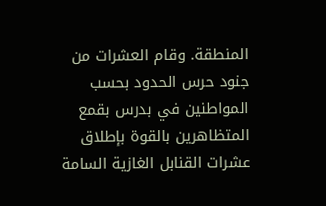المنطقة. وقام العشرات من جنود حرس الحدود بحسب المواطنين في بدرس بقمع المتظاهرين بالقوة بإطلاق عشرات القنابل الغازية السامة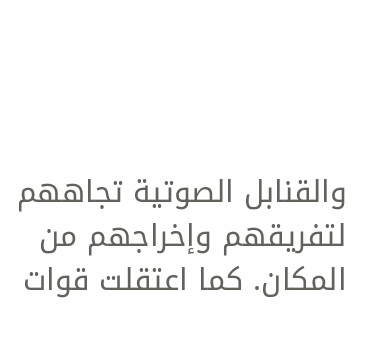والقنابل الصوتية تجاههم لتفريقهم وإخراجهم من المكان. كما اعتقلت قوات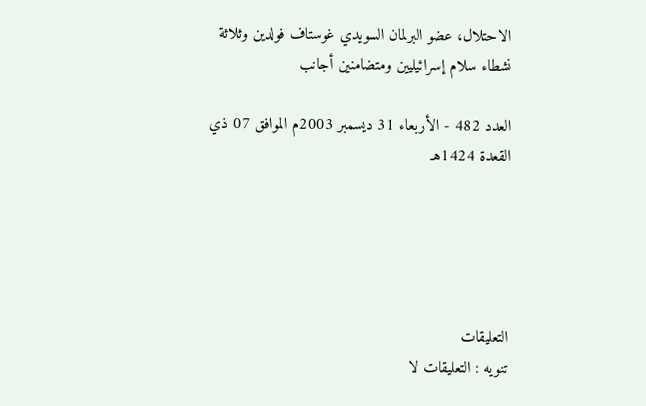الاحتلال، عضو البرلمان السويدي غوستاف فولدين وثلاثة نشطاء سلام إسرائيليين ومتضامنين أجانب

العدد 482 - الأربعاء 31 ديسمبر 2003م الموافق 07 ذي القعدة 1424هـ





التعليقات
تنويه : التعليقات لا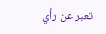تعبر عن رأي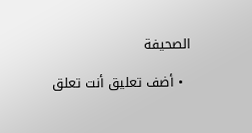الصحيفة

  • أضف تعليق أنت تعلق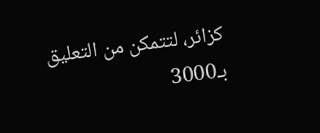كزائر، لتتمكن من التعليق بـ3000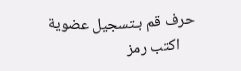حرف قم بـتسجيل عضوية
    اكتب رمز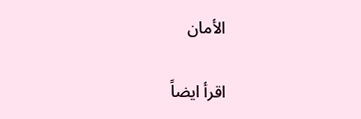الأمان

اقرأ ايضاً